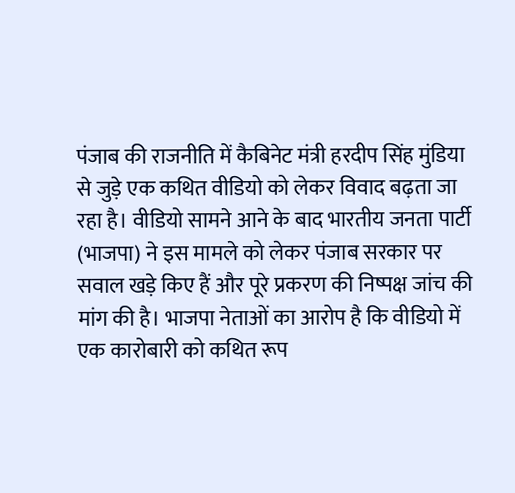पंजाब की राजनीति में कैबिनेट मंत्री हरदीप सिंह मुंडिया से जुड़े एक कथित वीडियो को लेकर विवाद बढ़ता जा रहा है। वीडियो सामने आने के बाद भारतीय जनता पार्टी (भाजपा) ने इस मामले को लेकर पंजाब सरकार पर सवाल खड़े किए हैं और पूरे प्रकरण की निष्पक्ष जांच की मांग की है। भाजपा नेताओं का आरोप है कि वीडियो में एक कारोबारी को कथित रूप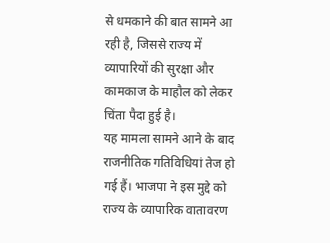से धमकाने की बात सामने आ रही है, जिससे राज्य में व्यापारियों की सुरक्षा और कामकाज के माहौल को लेकर चिंता पैदा हुई है।
यह मामला सामने आने के बाद राजनीतिक गतिविधियां तेज हो गई हैं। भाजपा ने इस मुद्दे को राज्य के व्यापारिक वातावरण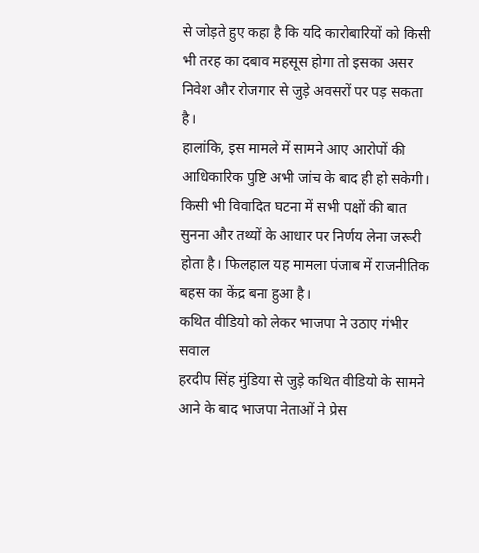से जोड़ते हुए कहा है कि यदि कारोबारियों को किसी भी तरह का दबाव महसूस होगा तो इसका असर निवेश और रोजगार से जुड़े अवसरों पर पड़ सकता है।
हालांकि, इस मामले में सामने आए आरोपों की आधिकारिक पुष्टि अभी जांच के बाद ही हो सकेगी। किसी भी विवादित घटना में सभी पक्षों की बात सुनना और तथ्यों के आधार पर निर्णय लेना जरूरी होता है। फिलहाल यह मामला पंजाब में राजनीतिक बहस का केंद्र बना हुआ है।
कथित वीडियो को लेकर भाजपा ने उठाए गंभीर सवाल
हरदीप सिंह मुंडिया से जुड़े कथित वीडियो के सामने आने के बाद भाजपा नेताओं ने प्रेस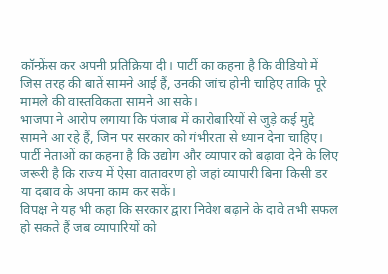कॉन्फ्रेंस कर अपनी प्रतिक्रिया दी। पार्टी का कहना है कि वीडियो में जिस तरह की बातें सामने आई हैं, उनकी जांच होनी चाहिए ताकि पूरे मामले की वास्तविकता सामने आ सके।
भाजपा ने आरोप लगाया कि पंजाब में कारोबारियों से जुड़े कई मुद्दे सामने आ रहे हैं, जिन पर सरकार को गंभीरता से ध्यान देना चाहिए। पार्टी नेताओं का कहना है कि उद्योग और व्यापार को बढ़ावा देने के लिए जरूरी है कि राज्य में ऐसा वातावरण हो जहां व्यापारी बिना किसी डर या दबाव के अपना काम कर सकें।
विपक्ष ने यह भी कहा कि सरकार द्वारा निवेश बढ़ाने के दावे तभी सफल हो सकते हैं जब व्यापारियों को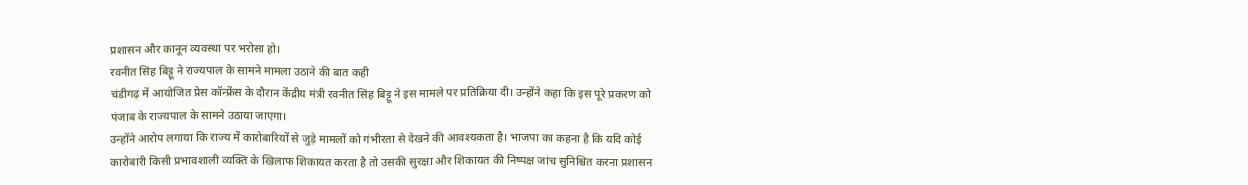प्रशासन और कानून व्यवस्था पर भरोसा हो।
रवनीत सिंह बिट्टू ने राज्यपाल के सामने मामला उठाने की बात कही
चंडीगढ़ में आयोजित प्रेस कॉन्फ्रेंस के दौरान केंद्रीय मंत्री रवनीत सिंह बिट्टू ने इस मामले पर प्रतिक्रिया दी। उन्होंने कहा कि इस पूरे प्रकरण को पंजाब के राज्यपाल के सामने उठाया जाएगा।
उन्होंने आरोप लगाया कि राज्य में कारोबारियों से जुड़े मामलों को गंभीरता से देखने की आवश्यकता है। भाजपा का कहना है कि यदि कोई कारोबारी किसी प्रभावशाली व्यक्ति के खिलाफ शिकायत करता है तो उसकी सुरक्षा और शिकायत की निष्पक्ष जांच सुनिश्चित करना प्रशासन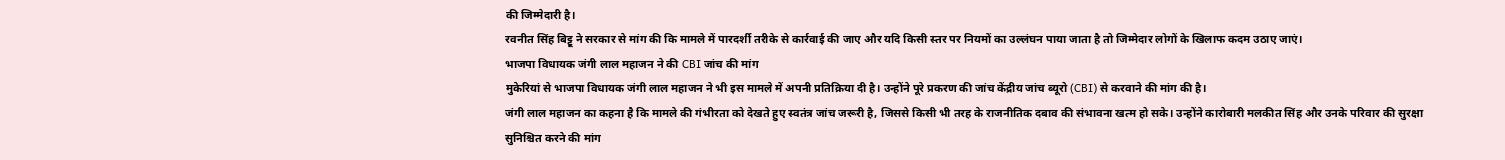की जिम्मेदारी है।
रवनीत सिंह बिट्टू ने सरकार से मांग की कि मामले में पारदर्शी तरीके से कार्रवाई की जाए और यदि किसी स्तर पर नियमों का उल्लंघन पाया जाता है तो जिम्मेदार लोगों के खिलाफ कदम उठाए जाएं।
भाजपा विधायक जंगी लाल महाजन ने की CBI जांच की मांग
मुकेरियां से भाजपा विधायक जंगी लाल महाजन ने भी इस मामले में अपनी प्रतिक्रिया दी है। उन्होंने पूरे प्रकरण की जांच केंद्रीय जांच ब्यूरो (CBI) से करवाने की मांग की है।
जंगी लाल महाजन का कहना है कि मामले की गंभीरता को देखते हुए स्वतंत्र जांच जरूरी है, जिससे किसी भी तरह के राजनीतिक दबाव की संभावना खत्म हो सके। उन्होंने कारोबारी मलकीत सिंह और उनके परिवार की सुरक्षा सुनिश्चित करने की मांग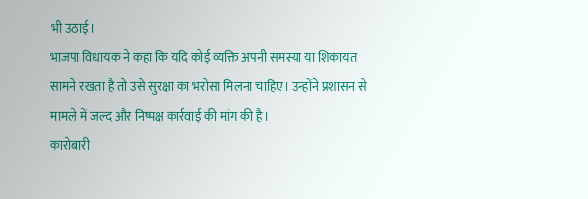भी उठाई।
भाजपा विधायक ने कहा कि यदि कोई व्यक्ति अपनी समस्या या शिकायत सामने रखता है तो उसे सुरक्षा का भरोसा मिलना चाहिए। उन्होंने प्रशासन से मामले में जल्द और निष्पक्ष कार्रवाई की मांग की है।
कारोबारी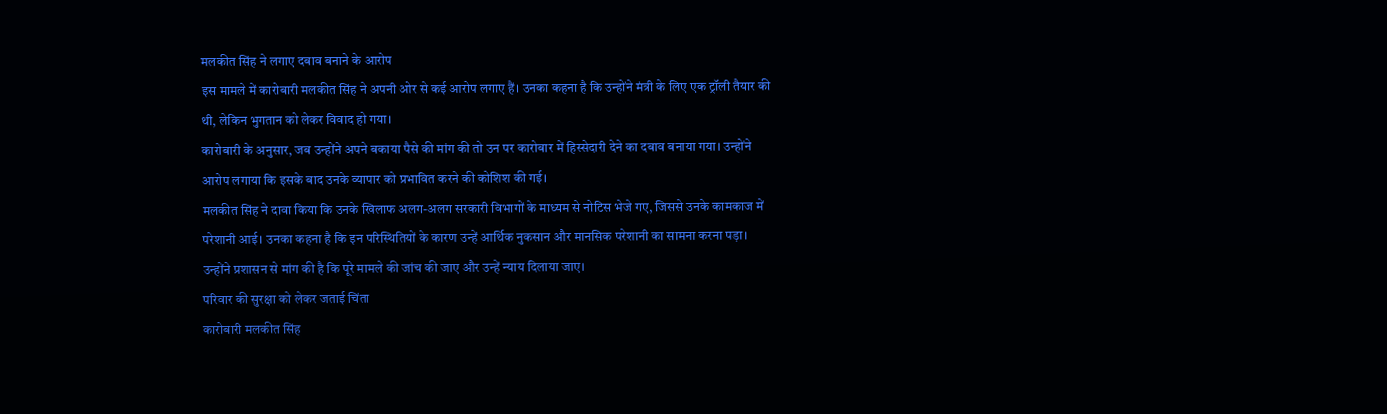मलकीत सिंह ने लगाए दबाव बनाने के आरोप
इस मामले में कारोबारी मलकीत सिंह ने अपनी ओर से कई आरोप लगाए हैं। उनका कहना है कि उन्होंने मंत्री के लिए एक ट्रॉली तैयार की थी, लेकिन भुगतान को लेकर विवाद हो गया।
कारोबारी के अनुसार, जब उन्होंने अपने बकाया पैसे की मांग की तो उन पर कारोबार में हिस्सेदारी देने का दबाव बनाया गया। उन्होंने आरोप लगाया कि इसके बाद उनके व्यापार को प्रभावित करने की कोशिश की गई।
मलकीत सिंह ने दावा किया कि उनके खिलाफ अलग-अलग सरकारी विभागों के माध्यम से नोटिस भेजे गए, जिससे उनके कामकाज में परेशानी आई। उनका कहना है कि इन परिस्थितियों के कारण उन्हें आर्थिक नुकसान और मानसिक परेशानी का सामना करना पड़ा।
उन्होंने प्रशासन से मांग की है कि पूरे मामले की जांच की जाए और उन्हें न्याय दिलाया जाए।
परिवार की सुरक्षा को लेकर जताई चिंता
कारोबारी मलकीत सिंह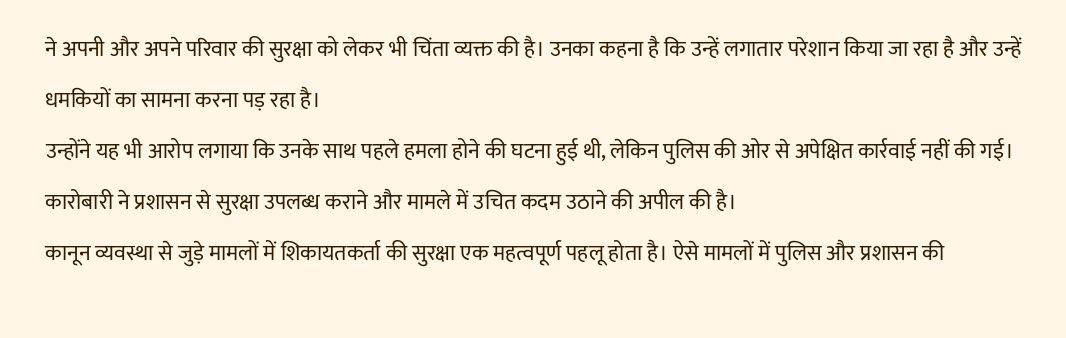ने अपनी और अपने परिवार की सुरक्षा को लेकर भी चिंता व्यक्त की है। उनका कहना है कि उन्हें लगातार परेशान किया जा रहा है और उन्हें धमकियों का सामना करना पड़ रहा है।
उन्होंने यह भी आरोप लगाया कि उनके साथ पहले हमला होने की घटना हुई थी, लेकिन पुलिस की ओर से अपेक्षित कार्रवाई नहीं की गई। कारोबारी ने प्रशासन से सुरक्षा उपलब्ध कराने और मामले में उचित कदम उठाने की अपील की है।
कानून व्यवस्था से जुड़े मामलों में शिकायतकर्ता की सुरक्षा एक महत्वपूर्ण पहलू होता है। ऐसे मामलों में पुलिस और प्रशासन की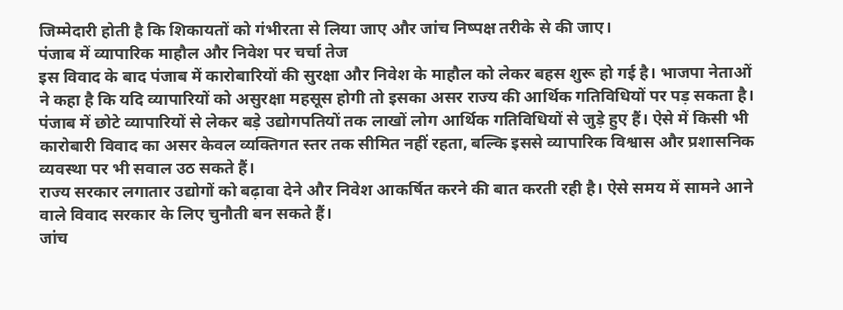जिम्मेदारी होती है कि शिकायतों को गंभीरता से लिया जाए और जांच निष्पक्ष तरीके से की जाए।
पंजाब में व्यापारिक माहौल और निवेश पर चर्चा तेज
इस विवाद के बाद पंजाब में कारोबारियों की सुरक्षा और निवेश के माहौल को लेकर बहस शुरू हो गई है। भाजपा नेताओं ने कहा है कि यदि व्यापारियों को असुरक्षा महसूस होगी तो इसका असर राज्य की आर्थिक गतिविधियों पर पड़ सकता है।
पंजाब में छोटे व्यापारियों से लेकर बड़े उद्योगपतियों तक लाखों लोग आर्थिक गतिविधियों से जुड़े हुए हैं। ऐसे में किसी भी कारोबारी विवाद का असर केवल व्यक्तिगत स्तर तक सीमित नहीं रहता, बल्कि इससे व्यापारिक विश्वास और प्रशासनिक व्यवस्था पर भी सवाल उठ सकते हैं।
राज्य सरकार लगातार उद्योगों को बढ़ावा देने और निवेश आकर्षित करने की बात करती रही है। ऐसे समय में सामने आने वाले विवाद सरकार के लिए चुनौती बन सकते हैं।
जांच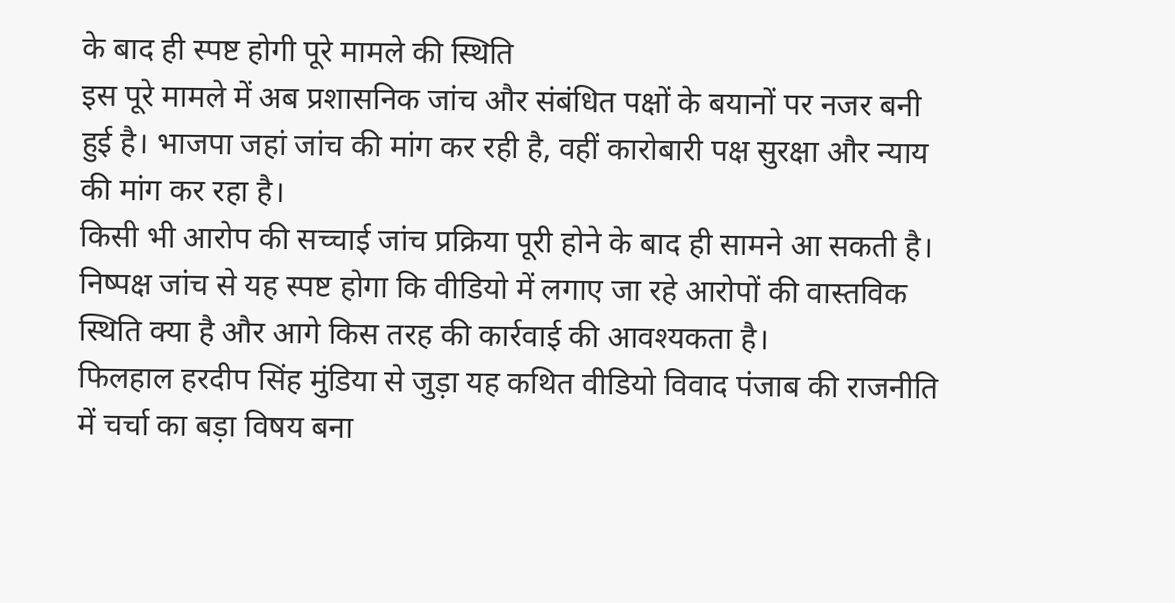के बाद ही स्पष्ट होगी पूरे मामले की स्थिति
इस पूरे मामले में अब प्रशासनिक जांच और संबंधित पक्षों के बयानों पर नजर बनी हुई है। भाजपा जहां जांच की मांग कर रही है, वहीं कारोबारी पक्ष सुरक्षा और न्याय की मांग कर रहा है।
किसी भी आरोप की सच्चाई जांच प्रक्रिया पूरी होने के बाद ही सामने आ सकती है। निष्पक्ष जांच से यह स्पष्ट होगा कि वीडियो में लगाए जा रहे आरोपों की वास्तविक स्थिति क्या है और आगे किस तरह की कार्रवाई की आवश्यकता है।
फिलहाल हरदीप सिंह मुंडिया से जुड़ा यह कथित वीडियो विवाद पंजाब की राजनीति में चर्चा का बड़ा विषय बना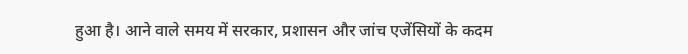हुआ है। आने वाले समय में सरकार, प्रशासन और जांच एजेंसियों के कदम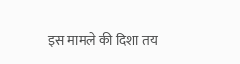इस मामले की दिशा तय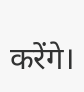करेंगे।